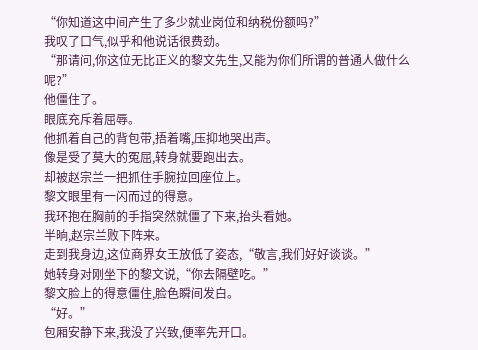“你知道这中间产生了多少就业岗位和纳税份额吗?”
我叹了口气,似乎和他说话很费劲。
“那请问,你这位无比正义的黎文先生,又能为你们所谓的普通人做什么呢?”
他僵住了。
眼底充斥着屈辱。
他抓着自己的背包带,捂着嘴,压抑地哭出声。
像是受了莫大的冤屈,转身就要跑出去。
却被赵宗兰一把抓住手腕拉回座位上。
黎文眼里有一闪而过的得意。
我环抱在胸前的手指突然就僵了下来,抬头看她。
半晌,赵宗兰败下阵来。
走到我身边,这位商界女王放低了姿态,“敬言,我们好好谈谈。”
她转身对刚坐下的黎文说,“你去隔壁吃。”
黎文脸上的得意僵住,脸色瞬间发白。
“好。”
包厢安静下来,我没了兴致,便率先开口。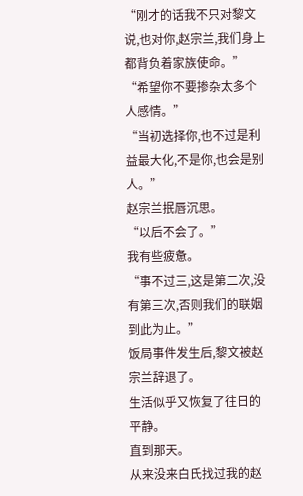“刚才的话我不只对黎文说,也对你,赵宗兰,我们身上都背负着家族使命。”
“希望你不要掺杂太多个人感情。”
“当初选择你,也不过是利益最大化,不是你,也会是别人。”
赵宗兰抿唇沉思。
“以后不会了。”
我有些疲惫。
“事不过三,这是第二次,没有第三次,否则我们的联姻到此为止。”
饭局事件发生后,黎文被赵宗兰辞退了。
生活似乎又恢复了往日的平静。
直到那天。
从来没来白氏找过我的赵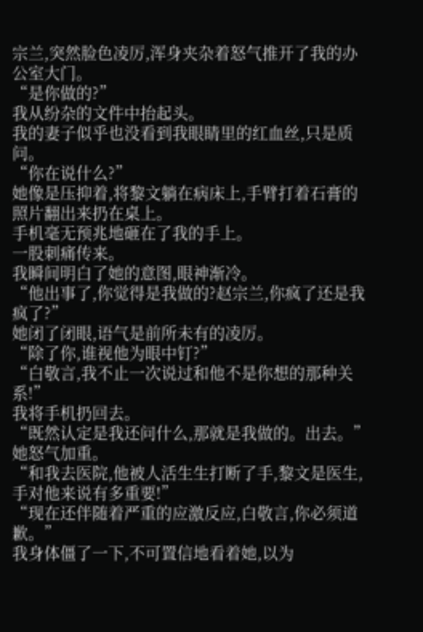宗兰,突然脸色凌厉,浑身夹杂着怒气推开了我的办公室大门。
“是你做的?”
我从纷杂的文件中抬起头。
我的妻子似乎也没看到我眼睛里的红血丝,只是质问。
“你在说什么?”
她像是压抑着,将黎文躺在病床上,手臂打着石膏的照片翻出来扔在桌上。
手机毫无预兆地砸在了我的手上。
一股刺痛传来。
我瞬间明白了她的意图,眼神渐冷。
“他出事了,你觉得是我做的?赵宗兰,你疯了还是我疯了?”
她闭了闭眼,语气是前所未有的凌厉。
“除了你,谁视他为眼中钉?”
“白敬言,我不止一次说过和他不是你想的那种关系!”
我将手机扔回去。
“既然认定是我还问什么,那就是我做的。出去。”
她怒气加重。
“和我去医院,他被人活生生打断了手,黎文是医生,手对他来说有多重要!”
“现在还伴随着严重的应激反应,白敬言,你必须道歉。”
我身体僵了一下,不可置信地看着她,以为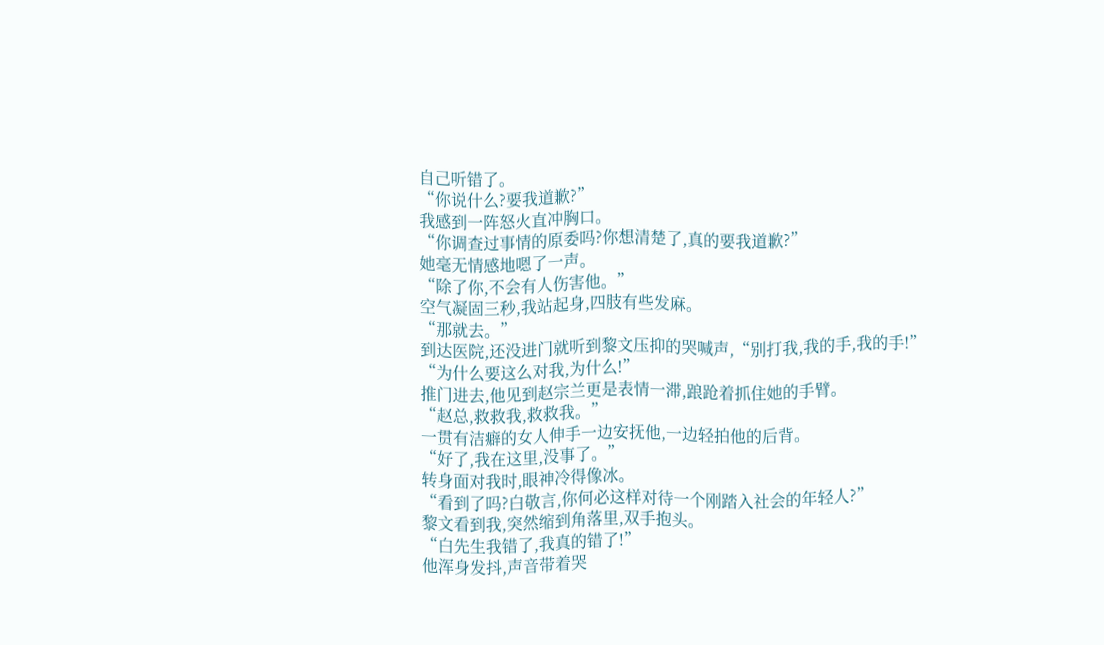自己听错了。
“你说什么?要我道歉?”
我感到一阵怒火直冲胸口。
“你调查过事情的原委吗?你想清楚了,真的要我道歉?”
她毫无情感地嗯了一声。
“除了你,不会有人伤害他。”
空气凝固三秒,我站起身,四肢有些发麻。
“那就去。”
到达医院,还没进门就听到黎文压抑的哭喊声,“别打我,我的手,我的手!”
“为什么要这么对我,为什么!”
推门进去,他见到赵宗兰更是表情一滞,踉跄着抓住她的手臂。
“赵总,救救我,救救我。”
一贯有洁癖的女人伸手一边安抚他,一边轻拍他的后背。
“好了,我在这里,没事了。”
转身面对我时,眼神冷得像冰。
“看到了吗?白敬言,你何必这样对待一个刚踏入社会的年轻人?”
黎文看到我,突然缩到角落里,双手抱头。
“白先生我错了,我真的错了!”
他浑身发抖,声音带着哭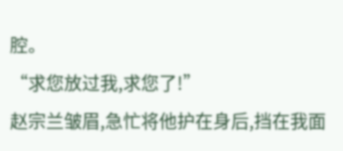腔。
“求您放过我,求您了!”
赵宗兰皱眉,急忙将他护在身后,挡在我面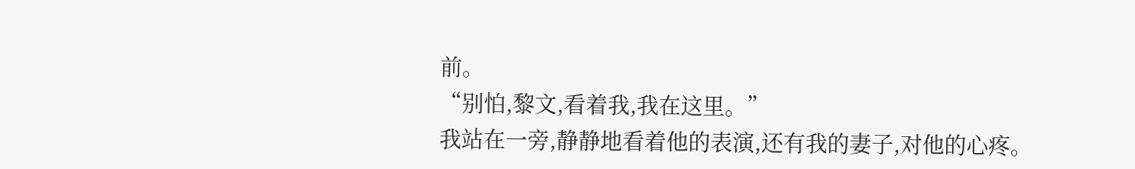前。
“别怕,黎文,看着我,我在这里。”
我站在一旁,静静地看着他的表演,还有我的妻子,对他的心疼。